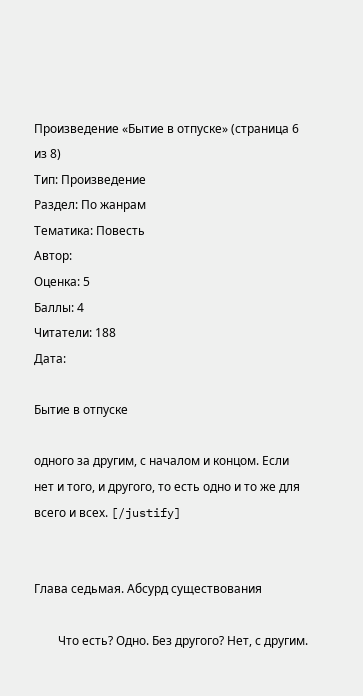Произведение «Бытие в отпуске» (страница 6 из 8)
Тип: Произведение
Раздел: По жанрам
Тематика: Повесть
Автор:
Оценка: 5
Баллы: 4
Читатели: 188
Дата:

Бытие в отпуске

одного за другим, с началом и концом. Если нет и того, и другого, то есть одно и то же для всего и всех. [/justify]


Глава седьмая. Абсурд существования

        Что есть? Одно. Без другого? Нет, с другим.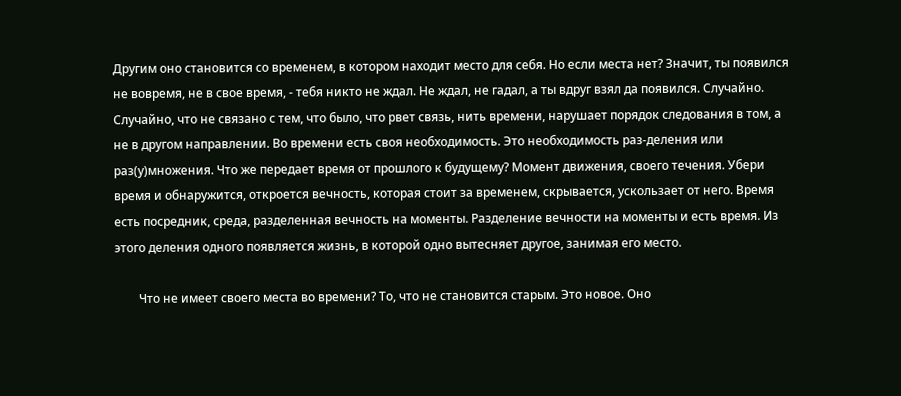Другим оно становится со временем, в котором находит место для себя. Но если места нет? Значит, ты появился не вовремя, не в свое время, - тебя никто не ждал. Не ждал, не гадал, а ты вдруг взял да появился. Случайно. Случайно, что не связано с тем, что было, что рвет связь, нить времени, нарушает порядок следования в том, а не в другом направлении. Во времени есть своя необходимость. Это необходимость раз-деления или раз(у)множения. Что же передает время от прошлого к будущему? Момент движения, своего течения. Убери время и обнаружится, откроется вечность, которая стоит за временем, скрывается, ускользает от него. Время есть посредник, среда, разделенная вечность на моменты. Разделение вечности на моменты и есть время. Из этого деления одного появляется жизнь, в которой одно вытесняет другое, занимая его место.

        Что не имеет своего места во времени? То, что не становится старым. Это новое. Оно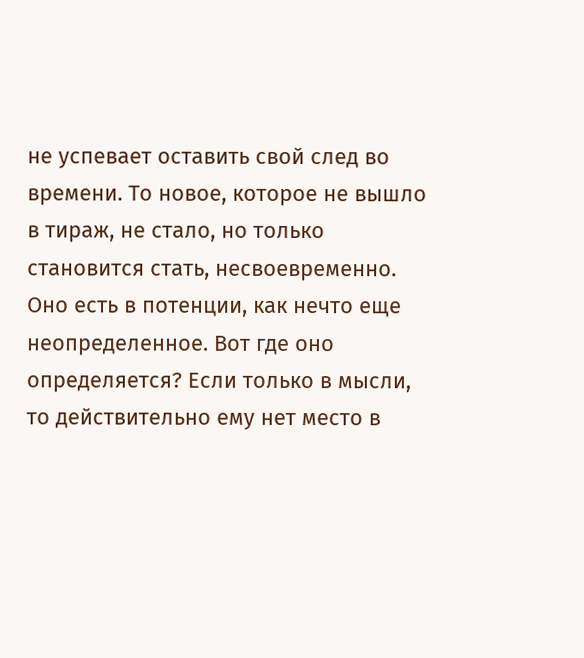не успевает оставить свой след во времени. То новое, которое не вышло в тираж, не стало, но только становится стать, несвоевременно. Оно есть в потенции, как нечто еще неопределенное. Вот где оно определяется? Если только в мысли, то действительно ему нет место в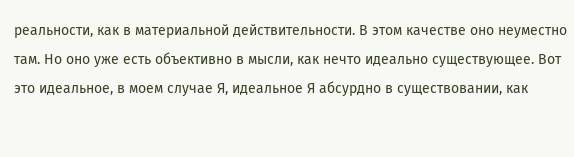реальности, как в материальной действительности. В этом качестве оно неуместно там. Но оно уже есть объективно в мысли, как нечто идеально существующее. Вот это идеальное, в моем случае Я, идеальное Я абсурдно в существовании, как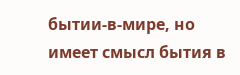бытии-в-мире, но имеет смысл бытия в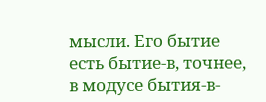мысли. Его бытие есть бытие-в, точнее, в модусе бытия-в-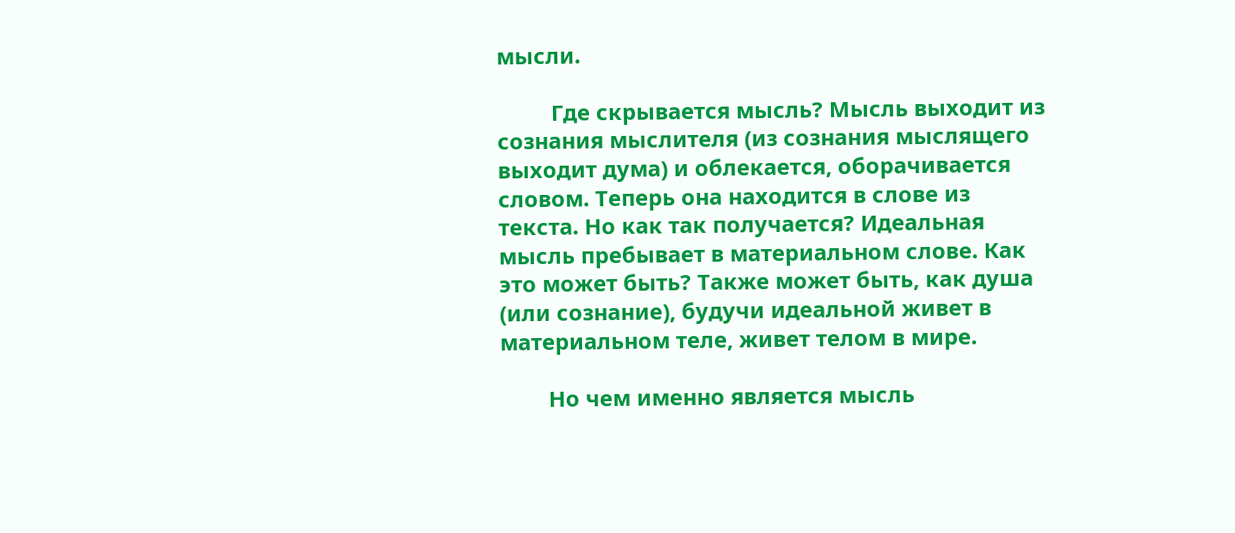мысли.

         Где скрывается мысль? Мысль выходит из сознания мыслителя (из сознания мыслящего выходит дума) и облекается, оборачивается словом. Теперь она находится в слове из текста. Но как так получается? Идеальная мысль пребывает в материальном слове. Как это может быть? Также может быть, как душа (или сознание), будучи идеальной живет в материальном теле, живет телом в мире.

        Но чем именно является мысль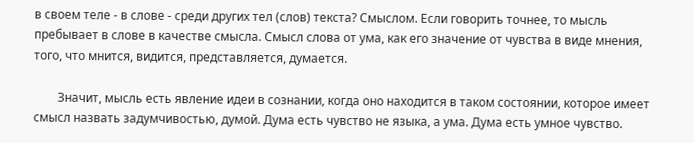в своем теле - в слове - среди других тел (слов) текста? Смыслом. Если говорить точнее, то мысль пребывает в слове в качестве смысла. Смысл слова от ума, как его значение от чувства в виде мнения, того, что мнится, видится, представляется, думается.

        Значит, мысль есть явление идеи в сознании, когда оно находится в таком состоянии, которое имеет смысл назвать задумчивостью, думой. Дума есть чувство не языка, а ума. Дума есть умное чувство.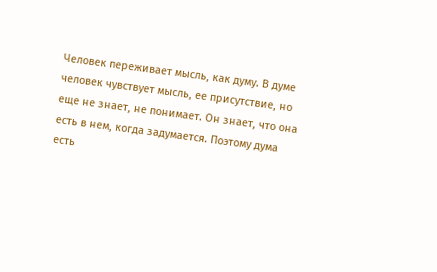Человек переживает мысль, как думу. В думе человек чувствует мысль, ее присутствие, но еще не знает, не понимает. Он знает, что она есть в нем, когда задумается. Поэтому дума есть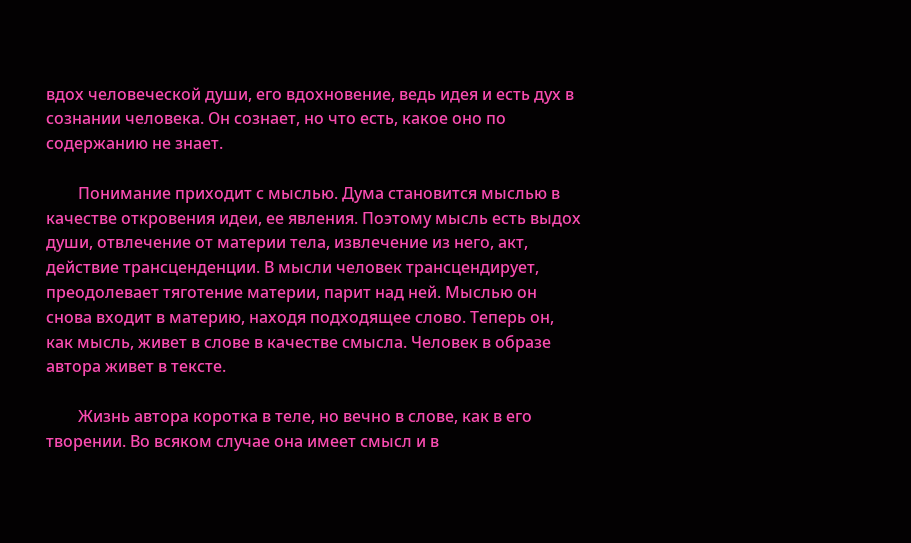вдох человеческой души, его вдохновение, ведь идея и есть дух в сознании человека. Он сознает, но что есть, какое оно по содержанию не знает.

        Понимание приходит с мыслью. Дума становится мыслью в качестве откровения идеи, ее явления. Поэтому мысль есть выдох души, отвлечение от материи тела, извлечение из него, акт, действие трансценденции. В мысли человек трансцендирует, преодолевает тяготение материи, парит над ней. Мыслью он снова входит в материю, находя подходящее слово. Теперь он, как мысль, живет в слове в качестве смысла. Человек в образе автора живет в тексте.

        Жизнь автора коротка в теле, но вечно в слове, как в его творении. Во всяком случае она имеет смысл и в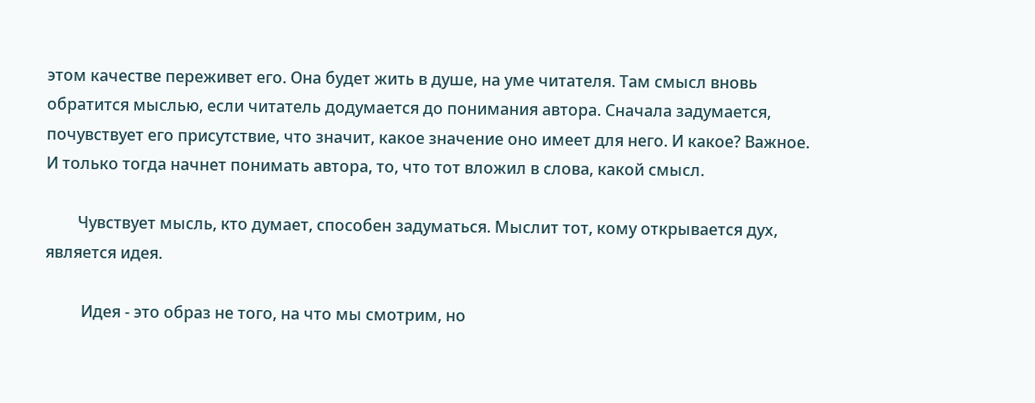этом качестве переживет его. Она будет жить в душе, на уме читателя. Там смысл вновь обратится мыслью, если читатель додумается до понимания автора. Сначала задумается, почувствует его присутствие, что значит, какое значение оно имеет для него. И какое? Важное. И только тогда начнет понимать автора, то, что тот вложил в слова, какой смысл.

        Чувствует мысль, кто думает, способен задуматься. Мыслит тот, кому открывается дух, является идея.

         Идея - это образ не того, на что мы смотрим, но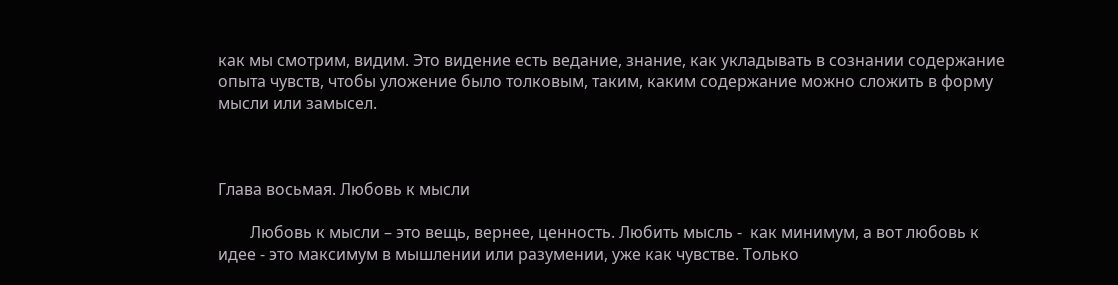как мы смотрим, видим. Это видение есть ведание, знание, как укладывать в сознании содержание опыта чувств, чтобы уложение было толковым, таким, каким содержание можно сложить в форму мысли или замысел.



Глава восьмая. Любовь к мысли

        Любовь к мысли – это вещь, вернее, ценность. Любить мысль -  как минимум, а вот любовь к идее - это максимум в мышлении или разумении, уже как чувстве. Только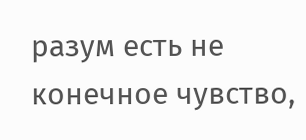разум есть не конечное чувство,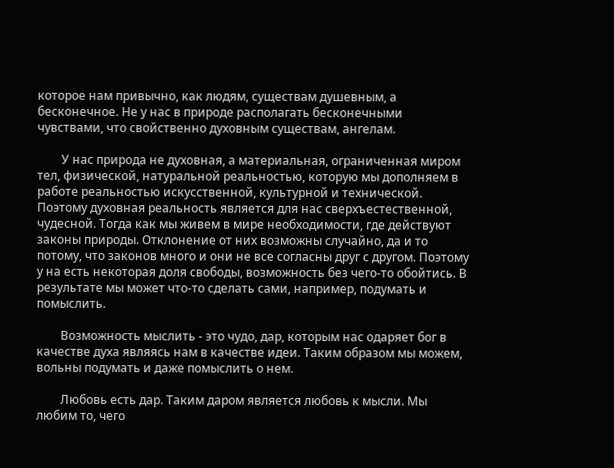которое нам привычно, как людям, существам душевным, а бесконечное. Не у нас в природе располагать бесконечными чувствами, что свойственно духовным существам, ангелам.

        У нас природа не духовная, а материальная, ограниченная миром тел, физической, натуральной реальностью, которую мы дополняем в работе реальностью искусственной, культурной и технической. Поэтому духовная реальность является для нас сверхъестественной, чудесной. Тогда как мы живем в мире необходимости, где действуют законы природы. Отклонение от них возможны случайно, да и то потому, что законов много и они не все согласны друг с другом. Поэтому у на есть некоторая доля свободы, возможность без чего-то обойтись. В результате мы может что-то сделать сами, например, подумать и помыслить.

        Возможность мыслить - это чудо, дар, которым нас одаряет бог в качестве духа являясь нам в качестве идеи. Таким образом мы можем, вольны подумать и даже помыслить о нем.

        Любовь есть дар. Таким даром является любовь к мысли. Мы любим то, чего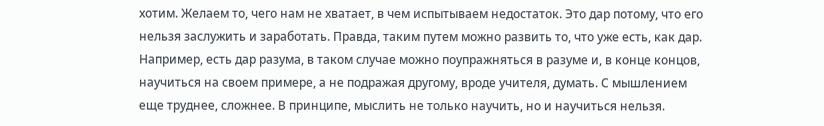хотим. Желаем то, чего нам не хватает, в чем испытываем недостаток. Это дар потому, что его нельзя заслужить и заработать. Правда, таким путем можно развить то, что уже есть, как дар. Например, есть дар разума, в таком случае можно поупражняться в разуме и, в конце концов, научиться на своем примере, а не подражая другому, вроде учителя, думать. С мышлением еще труднее, сложнее. В принципе, мыслить не только научить, но и научиться нельзя.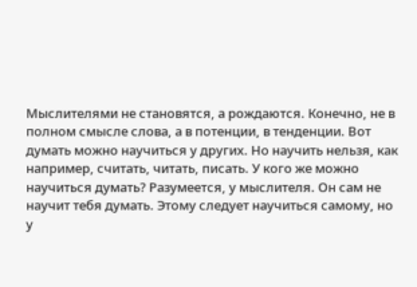Мыслителями не становятся, а рождаются. Конечно, не в полном смысле слова, а в потенции, в тенденции. Вот думать можно научиться у других. Но научить нельзя, как например, считать, читать, писать. У кого же можно научиться думать? Разумеется, у мыслителя. Он сам не научит тебя думать. Этому следует научиться самому, но у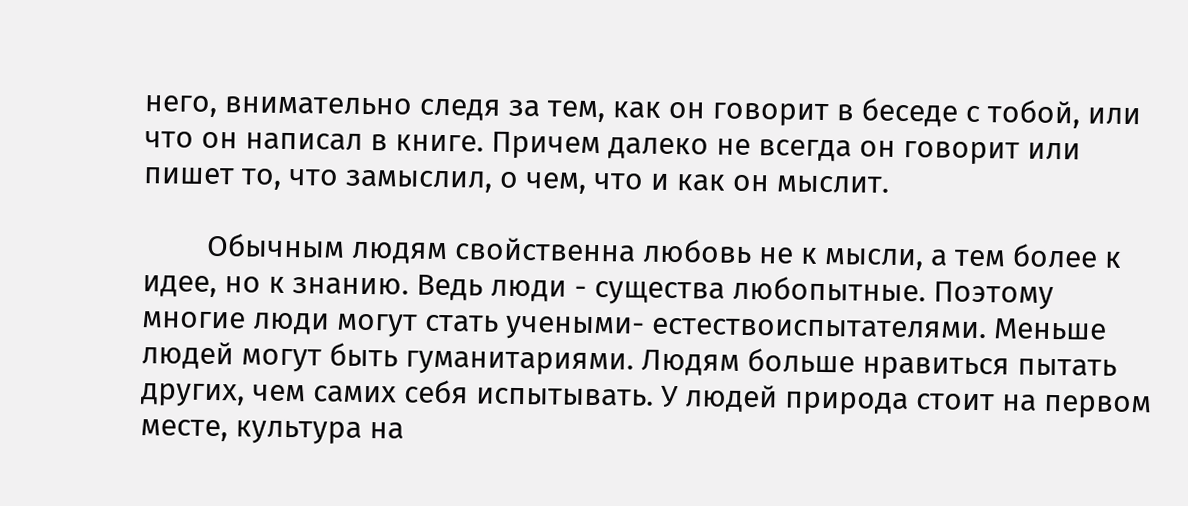него, внимательно следя за тем, как он говорит в беседе с тобой, или что он написал в книге. Причем далеко не всегда он говорит или пишет то, что замыслил, о чем, что и как он мыслит.

        Обычным людям свойственна любовь не к мысли, а тем более к идее, но к знанию. Ведь люди - существа любопытные. Поэтому многие люди могут стать учеными- естествоиспытателями. Меньше людей могут быть гуманитариями. Людям больше нравиться пытать других, чем самих себя испытывать. У людей природа стоит на первом месте, культура на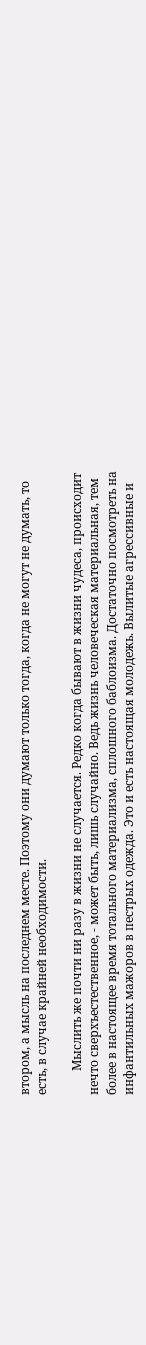втором, а мысль на последнем месте. Поэтому они думают только тогда, когда не могут не думать, то есть, в случае крайней необходимости.

        Мыслить же почти ни разу в жизни не случается. Редко когда бывают в жизни чудеса, происходит нечто сверхъестественное, - может быть, лишь случайно. Ведь жизнь человеческая материальная, тем более в настоящее время тотального материализма, сплошного баблоизма. Достаточно посмотреть на инфантильных мажоров в пестрых одежда. Это и есть настоящая молодежь. Вылитые агрессивные и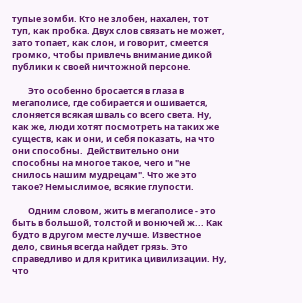тупые зомби. Кто не злобен, нахален, тот туп, как пробка. Двух слов связать не может, зато топает, как слон, и говорит, смеется громко, чтобы привлечь внимание дикой публики к своей ничтожной персоне.

        Это особенно бросается в глаза в мегаполисе, где собирается и ошивается, слоняется всякая шваль со всего света. Ну, как же, люди хотят посмотреть на таких же существ, как и они, и себя показать, на что они способны.  Действительно они способны на многое такое, чего и "не снилось нашим мудрецам". Что же это такое? Немыслимое, всякие глупости.

        Одним словом, жить в мегаполисе - это быть в большой, толстой и вонючей ж... Как будто в другом месте лучше. Известное дело, свинья всегда найдет грязь. Это справедливо и для критика цивилизации. Ну, что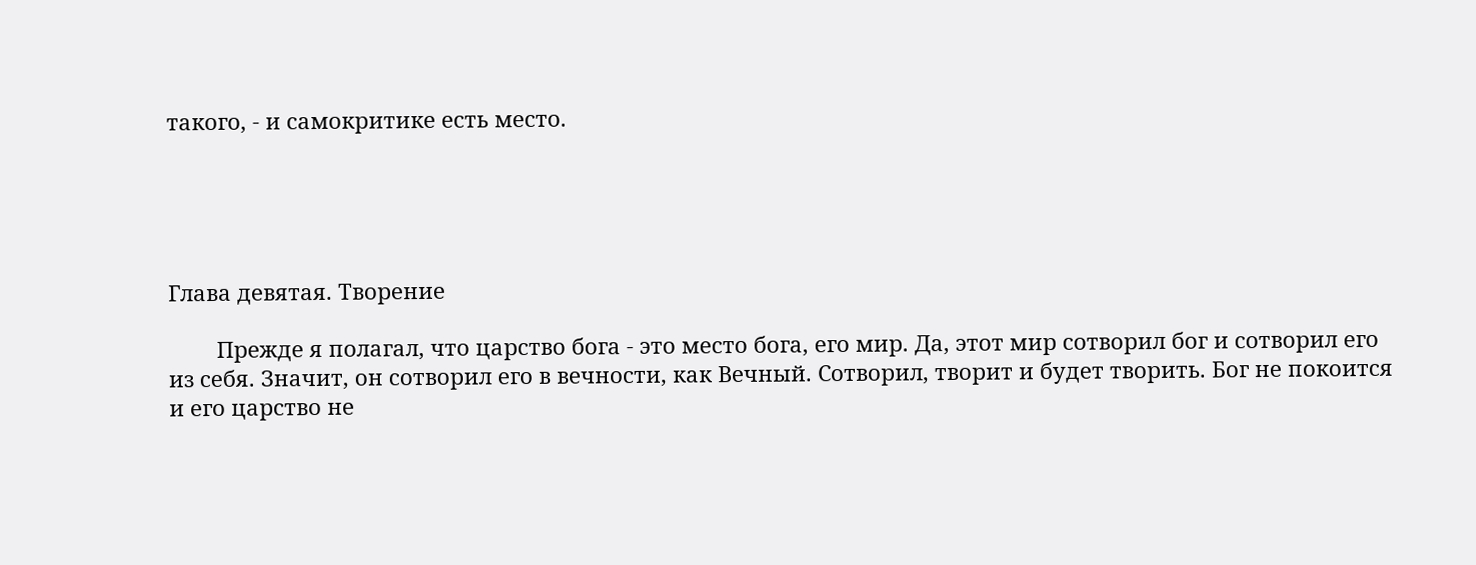такого, - и самокритике есть место.





Глава девятая. Творение

        Прежде я полагал, что царство бога - это место бога, его мир. Да, этот мир сотворил бог и сотворил его из себя. Значит, он сотворил его в вечности, как Вечный. Сотворил, творит и будет творить. Бог не покоится и его царство не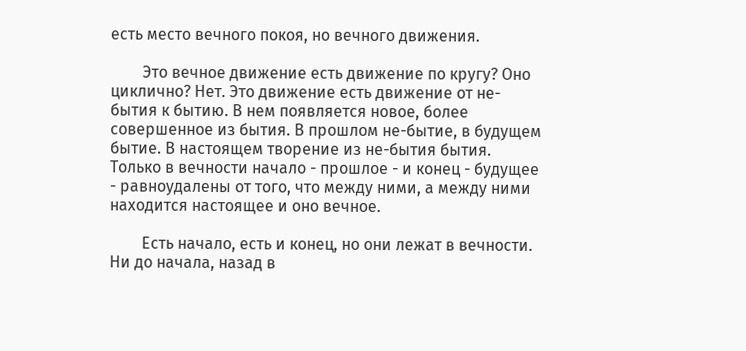есть место вечного покоя, но вечного движения.

        Это вечное движение есть движение по кругу? Оно циклично? Нет. Это движение есть движение от не-бытия к бытию. В нем появляется новое, более совершенное из бытия. В прошлом не-бытие, в будущем бытие. В настоящем творение из не-бытия бытия. Только в вечности начало - прошлое - и конец - будущее - равноудалены от того, что между ними, а между ними находится настоящее и оно вечное.

        Есть начало, есть и конец, но они лежат в вечности. Ни до начала, назад в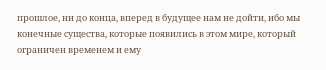прошлое, ни до конца, вперед в будущее нам не дойти, ибо мы конечные существа, которые появились в этом мире, который ограничен временем и ему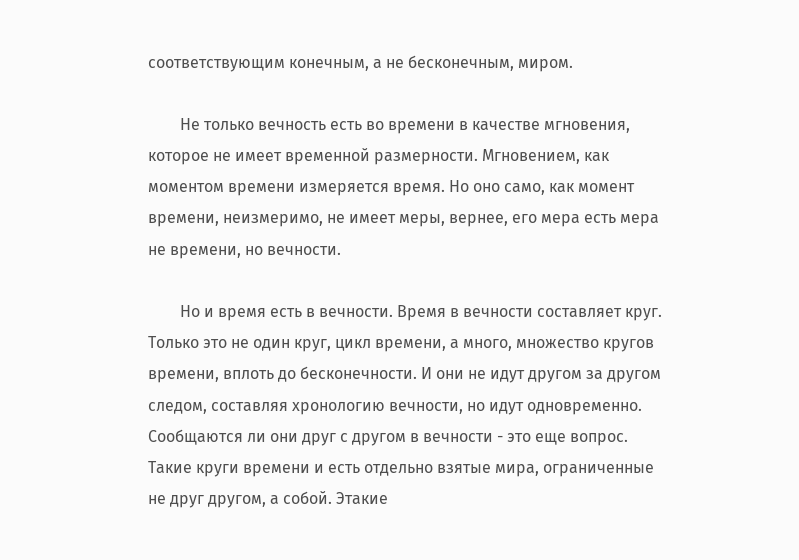соответствующим конечным, а не бесконечным, миром.

        Не только вечность есть во времени в качестве мгновения, которое не имеет временной размерности. Мгновением, как моментом времени измеряется время. Но оно само, как момент времени, неизмеримо, не имеет меры, вернее, его мера есть мера не времени, но вечности.

        Но и время есть в вечности. Время в вечности составляет круг. Только это не один круг, цикл времени, а много, множество кругов времени, вплоть до бесконечности. И они не идут другом за другом следом, составляя хронологию вечности, но идут одновременно. Сообщаются ли они друг с другом в вечности - это еще вопрос. Такие круги времени и есть отдельно взятые мира, ограниченные не друг другом, а собой. Этакие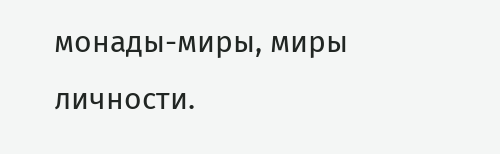монады-миры, миры личности.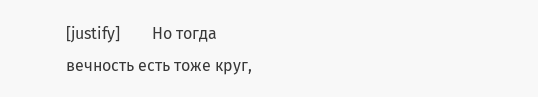[justify]        Но тогда вечность есть тоже круг,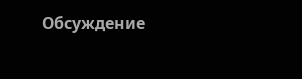Обсуждение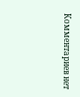Комментариев нет